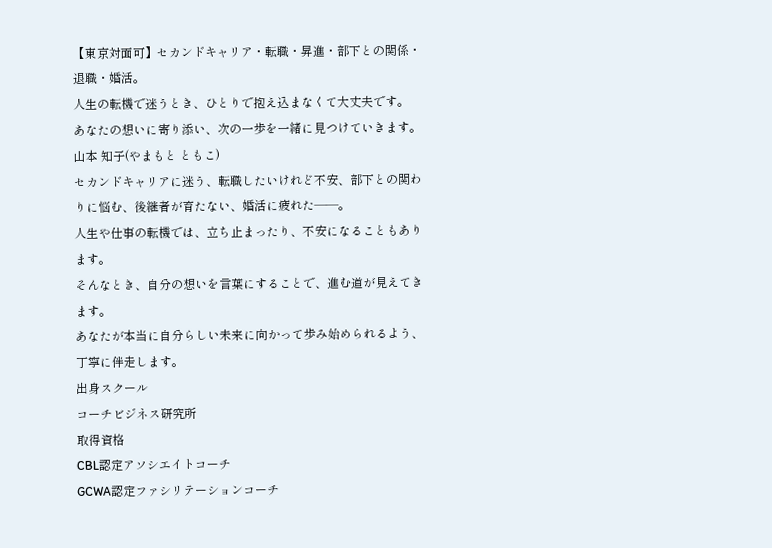【東京対面可】セカンドキャリア・転職・昇進・部下との関係・退職・婚活。
人生の転機で迷うとき、ひとりで抱え込まなくて大丈夫です。
あなたの想いに寄り添い、次の一歩を一緒に見つけていきます。
山本 知子(やまもと ともこ)
セカンドキャリアに迷う、転職したいけれど不安、部下との関わりに悩む、後継者が育たない、婚活に疲れた――。
人生や仕事の転機では、立ち止まったり、不安になることもあります。
そんなとき、自分の想いを言葉にすることで、進む道が見えてきます。
あなたが本当に自分らしい未来に向かって歩み始められるよう、丁寧に伴走します。
出身スクール
コーチビジネス研究所
取得資格
CBL認定アソシエイトコーチ
GCWA認定ファシリテーションコーチ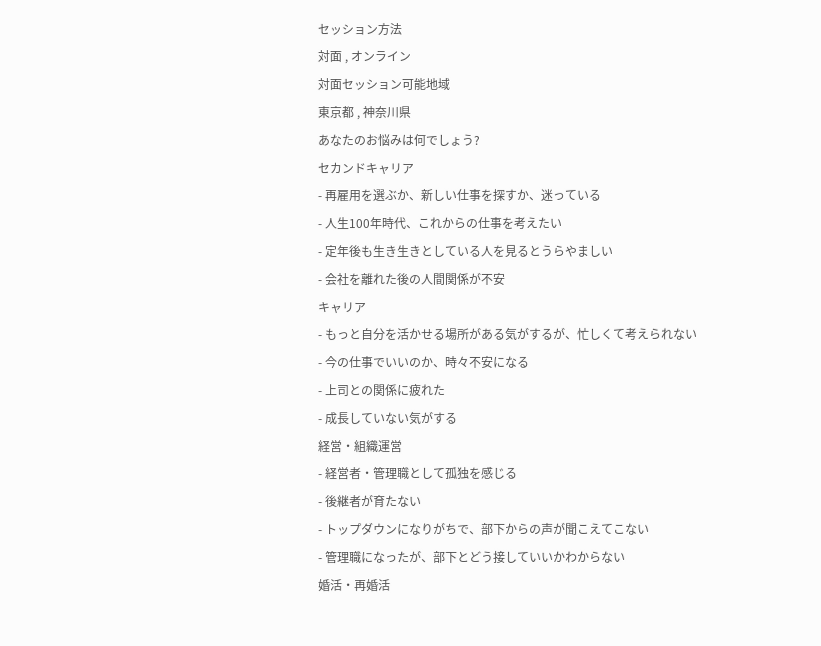セッション方法
対面 , オンライン
対面セッション可能地域
東京都 , 神奈川県
あなたのお悩みは何でしょう?
セカンドキャリア
- 再雇用を選ぶか、新しい仕事を探すか、迷っている
- 人生100年時代、これからの仕事を考えたい
- 定年後も生き生きとしている人を見るとうらやましい
- 会社を離れた後の人間関係が不安
キャリア
- もっと自分を活かせる場所がある気がするが、忙しくて考えられない
- 今の仕事でいいのか、時々不安になる
- 上司との関係に疲れた
- 成長していない気がする
経営・組織運営
- 経営者・管理職として孤独を感じる
- 後継者が育たない
- トップダウンになりがちで、部下からの声が聞こえてこない
- 管理職になったが、部下とどう接していいかわからない
婚活・再婚活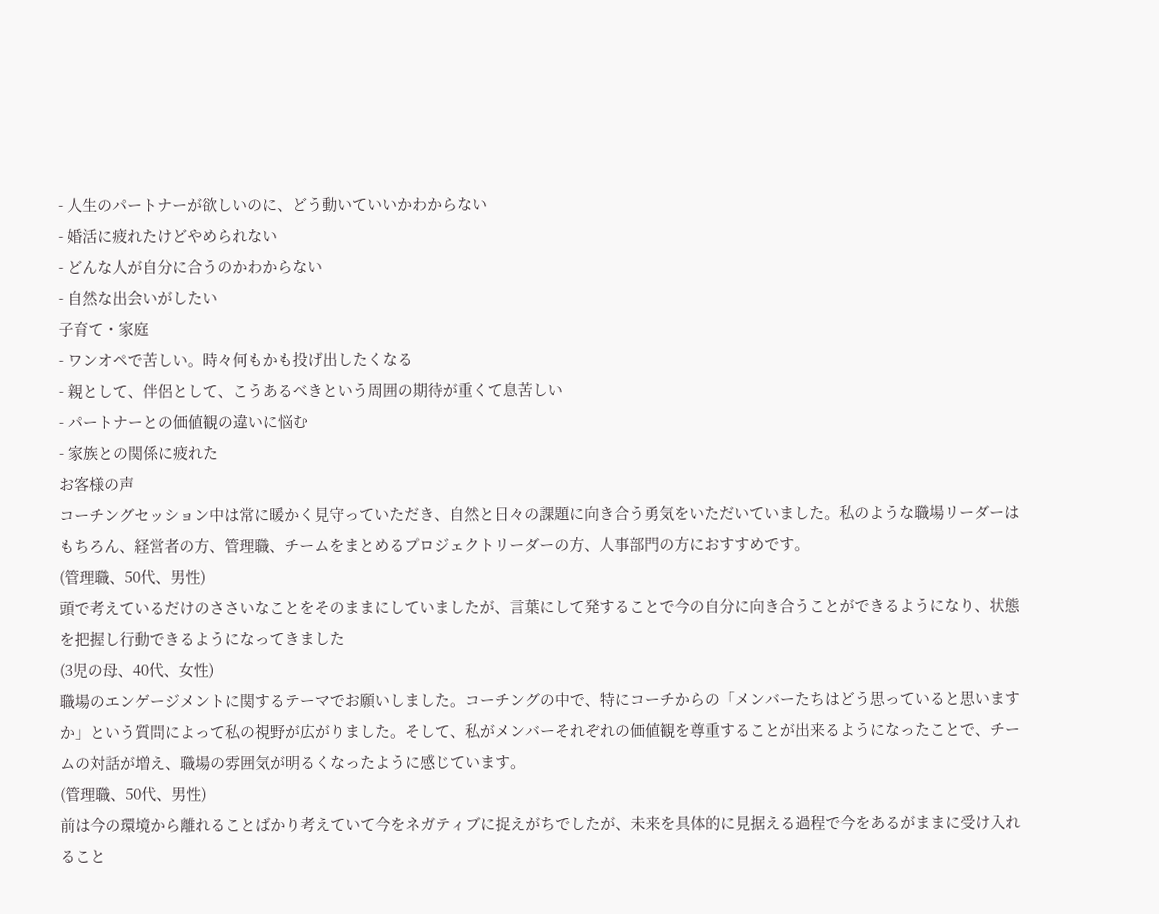- 人生のパートナーが欲しいのに、どう動いていいかわからない
- 婚活に疲れたけどやめられない
- どんな人が自分に合うのかわからない
- 自然な出会いがしたい
子育て・家庭
- ワンオペで苦しい。時々何もかも投げ出したくなる
- 親として、伴侶として、こうあるべきという周囲の期待が重くて息苦しい
- パートナーとの価値観の違いに悩む
- 家族との関係に疲れた
お客様の声
コーチングセッション中は常に暖かく見守っていただき、自然と日々の課題に向き合う勇気をいただいていました。私のような職場リーダーはもちろん、経営者の方、管理職、チームをまとめるプロジェクトリーダーの方、人事部門の方におすすめです。
(管理職、50代、男性)
頭で考えているだけのささいなことをそのままにしていましたが、言葉にして発することで今の自分に向き合うことができるようになり、状態を把握し行動できるようになってきました
(3児の母、40代、女性)
職場のエンゲージメントに関するテーマでお願いしました。コーチングの中で、特にコーチからの「メンバーたちはどう思っていると思いますか」という質問によって私の視野が広がりました。そして、私がメンバーそれぞれの価値観を尊重することが出来るようになったことで、チームの対話が増え、職場の雰囲気が明るくなったように感じています。
(管理職、50代、男性)
前は今の環境から離れることばかり考えていて今をネガティブに捉えがちでしたが、未来を具体的に見据える過程で今をあるがままに受け入れること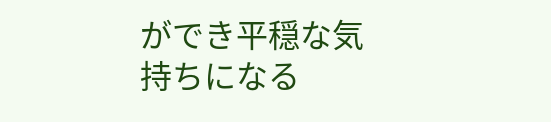ができ平穏な気持ちになる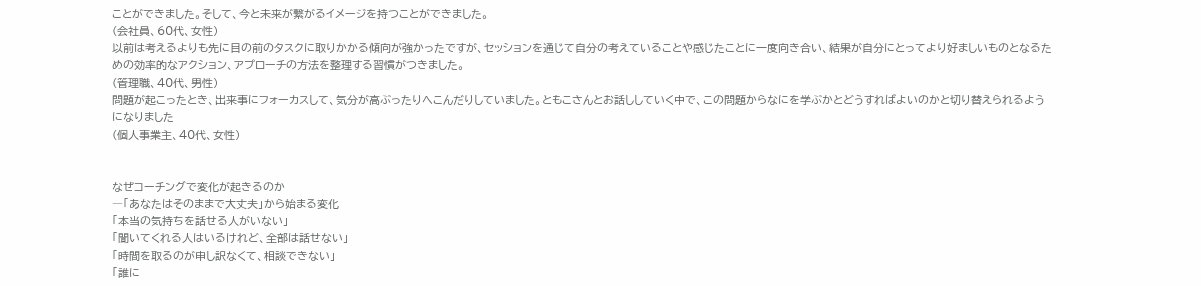ことができました。そして、今と未来が繋がるイメージを持つことができました。
(会社員、60代、女性)
以前は考えるよりも先に目の前のタスクに取りかかる傾向が強かったですが、セッションを通じて自分の考えていることや感じたことに一度向き合い、結果が自分にとってより好ましいものとなるための効率的なアクション、アプローチの方法を整理する習慣がつきました。
(管理職、40代、男性)
問題が起こったとき、出来事にフォーカスして、気分が高ぶったりへこんだりしていました。ともこさんとお話ししていく中で、この問題からなにを学ぶかとどうすればよいのかと切り替えられるようになりました
(個人事業主、40代、女性)


なぜコーチングで変化が起きるのか
―「あなたはそのままで大丈夫」から始まる変化
「本当の気持ちを話せる人がいない」
「聞いてくれる人はいるけれど、全部は話せない」
「時間を取るのが申し訳なくて、相談できない」
「誰に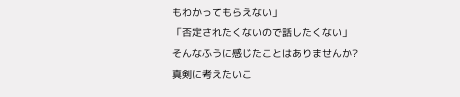もわかってもらえない」
「否定されたくないので話したくない」
そんなふうに感じたことはありませんか?
真剣に考えたいこ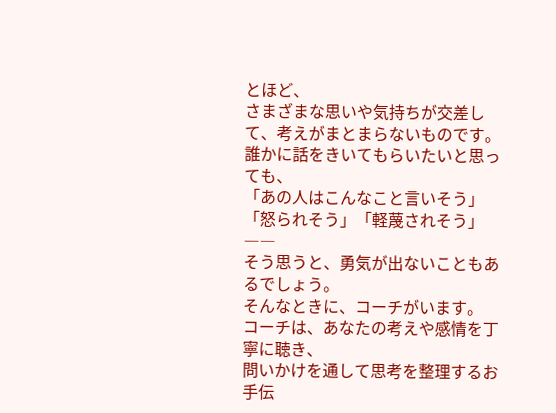とほど、
さまざまな思いや気持ちが交差して、考えがまとまらないものです。
誰かに話をきいてもらいたいと思っても、
「あの人はこんなこと言いそう」「怒られそう」「軽蔑されそう」――
そう思うと、勇気が出ないこともあるでしょう。
そんなときに、コーチがいます。
コーチは、あなたの考えや感情を丁寧に聴き、
問いかけを通して思考を整理するお手伝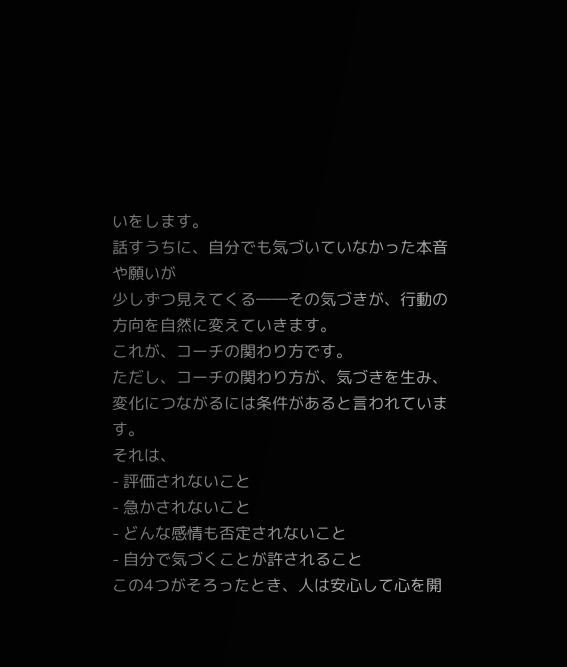いをします。
話すうちに、自分でも気づいていなかった本音や願いが
少しずつ見えてくる――その気づきが、行動の方向を自然に変えていきます。
これが、コーチの関わり方です。
ただし、コーチの関わり方が、気づきを生み、変化につながるには条件があると言われています。
それは、
- 評価されないこと
- 急かされないこと
- どんな感情も否定されないこと
- 自分で気づくことが許されること
この4つがそろったとき、人は安心して心を開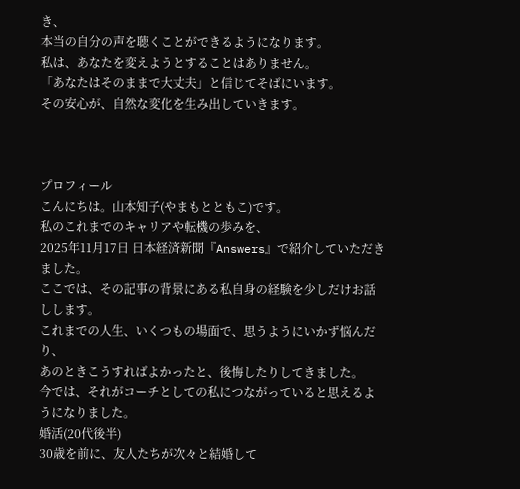き、
本当の自分の声を聴くことができるようになります。
私は、あなたを変えようとすることはありません。
「あなたはそのままで大丈夫」と信じてそばにいます。
その安心が、自然な変化を生み出していきます。



プロフィール
こんにちは。山本知子(やまもとともこ)です。
私のこれまでのキャリアや転機の歩みを、
2025年11月17日 日本経済新聞『Answers』で紹介していただきました。
ここでは、その記事の背景にある私自身の経験を少しだけお話しします。
これまでの人生、いくつもの場面で、思うようにいかず悩んだり、
あのときこうすればよかったと、後悔したりしてきました。
今では、それがコーチとしての私につながっていると思えるようになりました。
婚活(20代後半)
30歳を前に、友人たちが次々と結婚して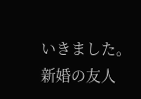いきました。
新婚の友人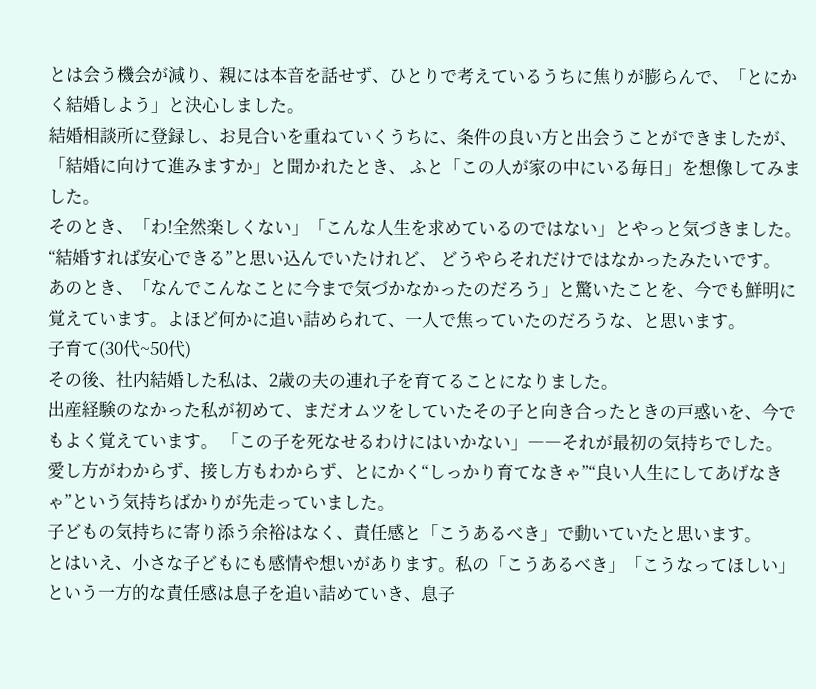とは会う機会が減り、親には本音を話せず、ひとりで考えているうちに焦りが膨らんで、「とにかく結婚しよう」と決心しました。
結婚相談所に登録し、お見合いを重ねていくうちに、条件の良い方と出会うことができましたが、「結婚に向けて進みますか」と聞かれたとき、 ふと「この人が家の中にいる毎日」を想像してみました。
そのとき、「わ!全然楽しくない」「こんな人生を求めているのではない」とやっと気づきました。
“結婚すれば安心できる”と思い込んでいたけれど、 どうやらそれだけではなかったみたいです。
あのとき、「なんでこんなことに今まで気づかなかったのだろう」と驚いたことを、今でも鮮明に覚えています。よほど何かに追い詰められて、一人で焦っていたのだろうな、と思います。
子育て(30代~50代)
その後、社内結婚した私は、2歳の夫の連れ子を育てることになりました。
出産経験のなかった私が初めて、まだオムツをしていたその子と向き合ったときの戸惑いを、今でもよく覚えています。 「この子を死なせるわけにはいかない」――それが最初の気持ちでした。
愛し方がわからず、接し方もわからず、とにかく“しっかり育てなきゃ”“良い人生にしてあげなきゃ”という気持ちばかりが先走っていました。
子どもの気持ちに寄り添う余裕はなく、責任感と「こうあるべき」で動いていたと思います。
とはいえ、小さな子どもにも感情や想いがあります。私の「こうあるべき」「こうなってほしい」という一方的な責任感は息子を追い詰めていき、息子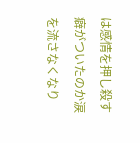は感情を押し殺す癖がついたのか涙を流さなくなり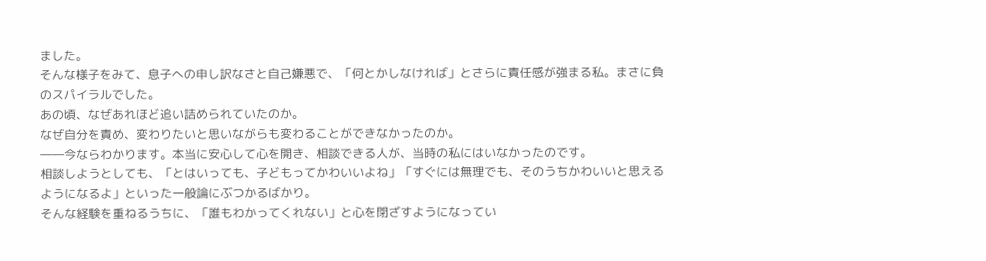ました。
そんな様子をみて、息子への申し訳なさと自己嫌悪で、「何とかしなければ」とさらに責任感が強まる私。まさに負のスパイラルでした。
あの頃、なぜあれほど追い詰められていたのか。
なぜ自分を責め、変わりたいと思いながらも変わることができなかったのか。
――今ならわかります。本当に安心して心を開き、相談できる人が、当時の私にはいなかったのです。
相談しようとしても、「とはいっても、子どもってかわいいよね」「すぐには無理でも、そのうちかわいいと思えるようになるよ」といった一般論にぶつかるばかり。
そんな経験を重ねるうちに、「誰もわかってくれない」と心を閉ざすようになってい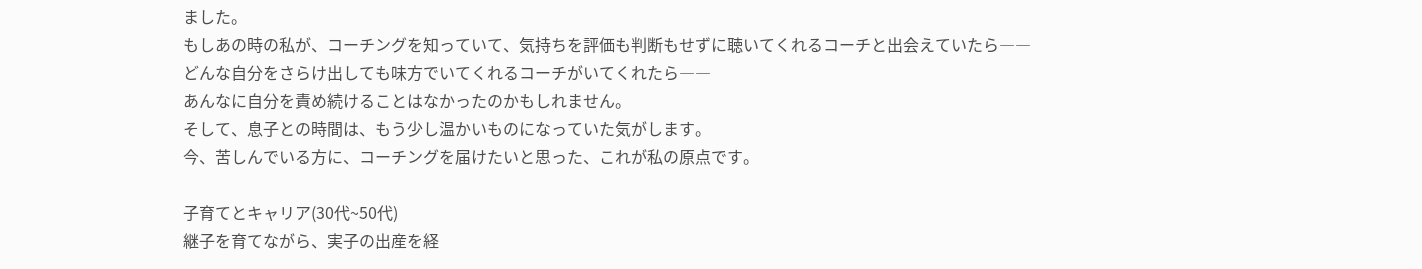ました。
もしあの時の私が、コーチングを知っていて、気持ちを評価も判断もせずに聴いてくれるコーチと出会えていたら――
どんな自分をさらけ出しても味方でいてくれるコーチがいてくれたら――
あんなに自分を責め続けることはなかったのかもしれません。
そして、息子との時間は、もう少し温かいものになっていた気がします。
今、苦しんでいる方に、コーチングを届けたいと思った、これが私の原点です。

子育てとキャリア(30代~50代)
継子を育てながら、実子の出産を経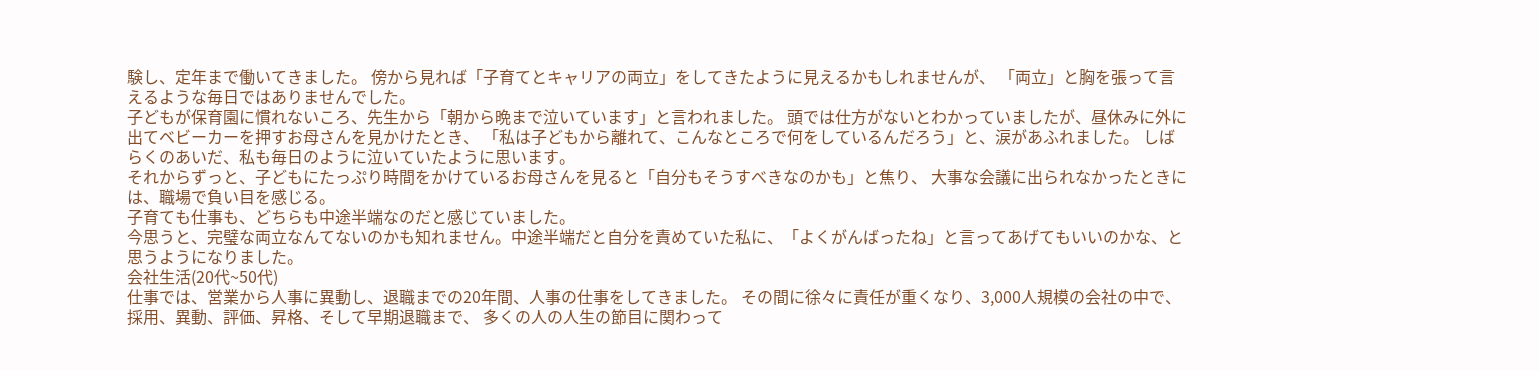験し、定年まで働いてきました。 傍から見れば「子育てとキャリアの両立」をしてきたように見えるかもしれませんが、 「両立」と胸を張って言えるような毎日ではありませんでした。
子どもが保育園に慣れないころ、先生から「朝から晩まで泣いています」と言われました。 頭では仕方がないとわかっていましたが、昼休みに外に出てベビーカーを押すお母さんを見かけたとき、 「私は子どもから離れて、こんなところで何をしているんだろう」と、涙があふれました。 しばらくのあいだ、私も毎日のように泣いていたように思います。
それからずっと、子どもにたっぷり時間をかけているお母さんを見ると「自分もそうすべきなのかも」と焦り、 大事な会議に出られなかったときには、職場で負い目を感じる。
子育ても仕事も、どちらも中途半端なのだと感じていました。
今思うと、完璧な両立なんてないのかも知れません。中途半端だと自分を責めていた私に、「よくがんばったね」と言ってあげてもいいのかな、と思うようになりました。
会社生活(20代~50代)
仕事では、営業から人事に異動し、退職までの20年間、人事の仕事をしてきました。 その間に徐々に責任が重くなり、3,000人規模の会社の中で、採用、異動、評価、昇格、そして早期退職まで、 多くの人の人生の節目に関わって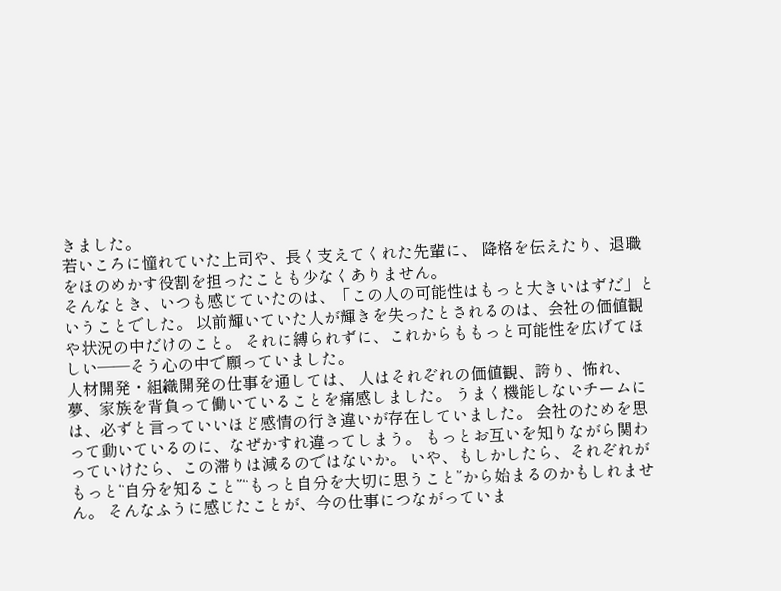きました。
若いころに憧れていた上司や、長く支えてくれた先輩に、 降格を伝えたり、退職をほのめかす役割を担ったことも少なくありません。
そんなとき、いつも感じていたのは、「この人の可能性はもっと大きいはずだ」ということでした。 以前輝いていた人が輝きを失ったとされるのは、会社の価値観や状況の中だけのこと。 それに縛られずに、これからももっと可能性を広げてほしい――そう心の中で願っていました。
人材開発・組織開発の仕事を通しては、 人はそれぞれの価値観、誇り、怖れ、夢、家族を背負って働いていることを痛感しました。 うまく機能しないチームには、必ずと言っていいほど感情の行き違いが存在していました。 会社のためを思って動いているのに、なぜかすれ違ってしまう。 もっとお互いを知りながら関わっていけたら、この滞りは減るのではないか。 いや、もしかしたら、それぞれがもっと“自分を知ること”“もっと自分を大切に思うこと”から始まるのかもしれません。 そんなふうに感じたことが、今の仕事につながっていま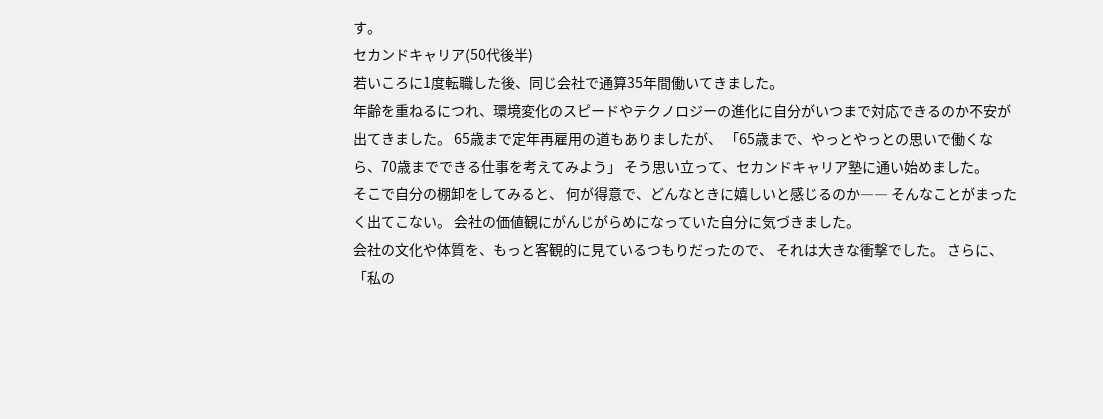す。
セカンドキャリア(50代後半)
若いころに1度転職した後、同じ会社で通算35年間働いてきました。
年齢を重ねるにつれ、環境変化のスピードやテクノロジーの進化に自分がいつまで対応できるのか不安が出てきました。 65歳まで定年再雇用の道もありましたが、 「65歳まで、やっとやっとの思いで働くなら、70歳までできる仕事を考えてみよう」 そう思い立って、セカンドキャリア塾に通い始めました。
そこで自分の棚卸をしてみると、 何が得意で、どんなときに嬉しいと感じるのか―― そんなことがまったく出てこない。 会社の価値観にがんじがらめになっていた自分に気づきました。
会社の文化や体質を、もっと客観的に見ているつもりだったので、 それは大きな衝撃でした。 さらに、「私の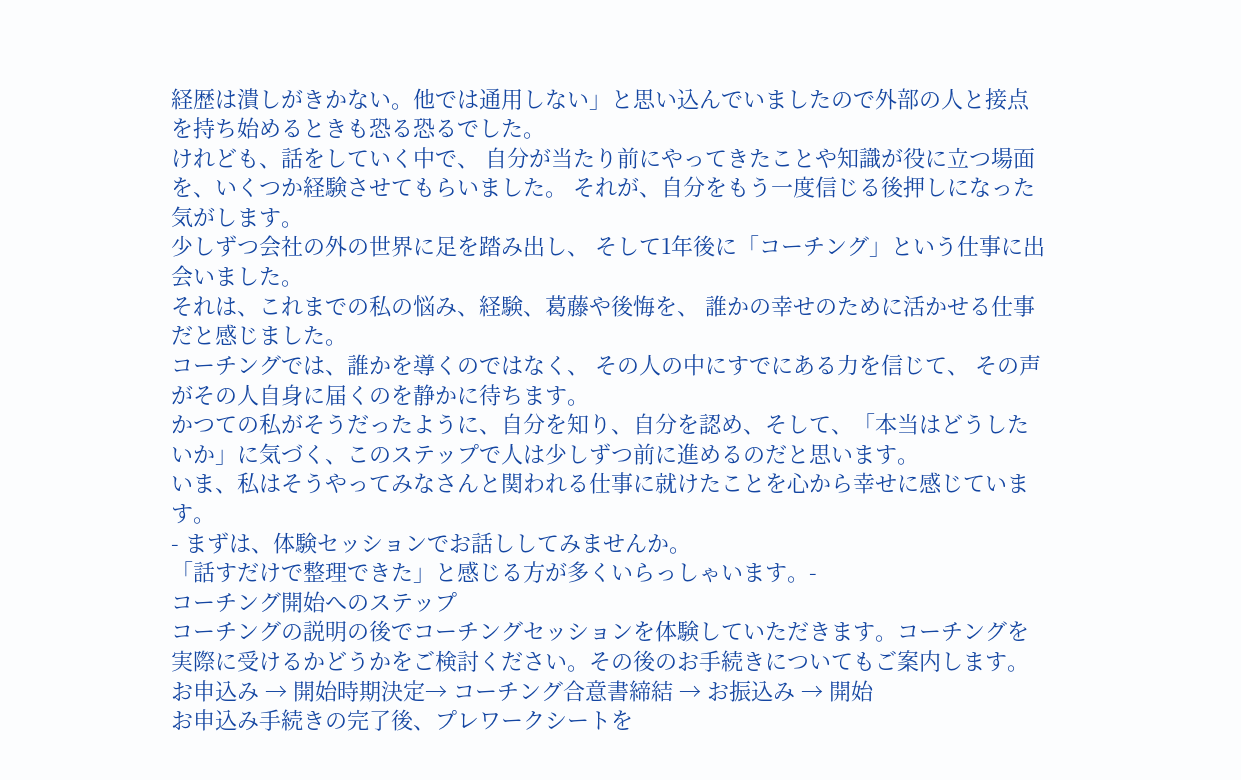経歴は潰しがきかない。他では通用しない」と思い込んでいましたので外部の人と接点を持ち始めるときも恐る恐るでした。
けれども、話をしていく中で、 自分が当たり前にやってきたことや知識が役に立つ場面を、いくつか経験させてもらいました。 それが、自分をもう一度信じる後押しになった気がします。
少しずつ会社の外の世界に足を踏み出し、 そして1年後に「コーチング」という仕事に出会いました。
それは、これまでの私の悩み、経験、葛藤や後悔を、 誰かの幸せのために活かせる仕事だと感じました。
コーチングでは、誰かを導くのではなく、 その人の中にすでにある力を信じて、 その声がその人自身に届くのを静かに待ちます。
かつての私がそうだったように、自分を知り、自分を認め、そして、「本当はどうしたいか」に気づく、このステップで人は少しずつ前に進めるのだと思います。
いま、私はそうやってみなさんと関われる仕事に就けたことを心から幸せに感じています。
- まずは、体験セッションでお話ししてみませんか。
「話すだけで整理できた」と感じる方が多くいらっしゃいます。-
コーチング開始へのステップ
コーチングの説明の後でコーチングセッションを体験していただきます。コーチングを実際に受けるかどうかをご検討ください。その後のお手続きについてもご案内します。
お申込み → 開始時期決定→ コーチング合意書締結 → お振込み → 開始
お申込み手続きの完了後、プレワークシートを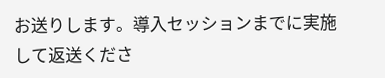お送りします。導入セッションまでに実施して返送くださ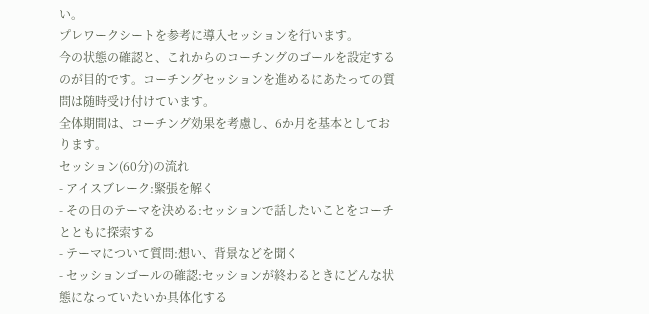い。
プレワークシートを参考に導入セッションを行います。
今の状態の確認と、これからのコーチングのゴールを設定するのが目的です。コーチングセッションを進めるにあたっての質問は随時受け付けています。
全体期間は、コーチング効果を考慮し、6か月を基本としております。
セッション(60分)の流れ
- アイスブレーク:緊張を解く
- その日のテーマを決める:セッションで話したいことをコーチとともに探索する
- テーマについて質問:想い、背景などを聞く
- セッションゴールの確認:セッションが終わるときにどんな状態になっていたいか具体化する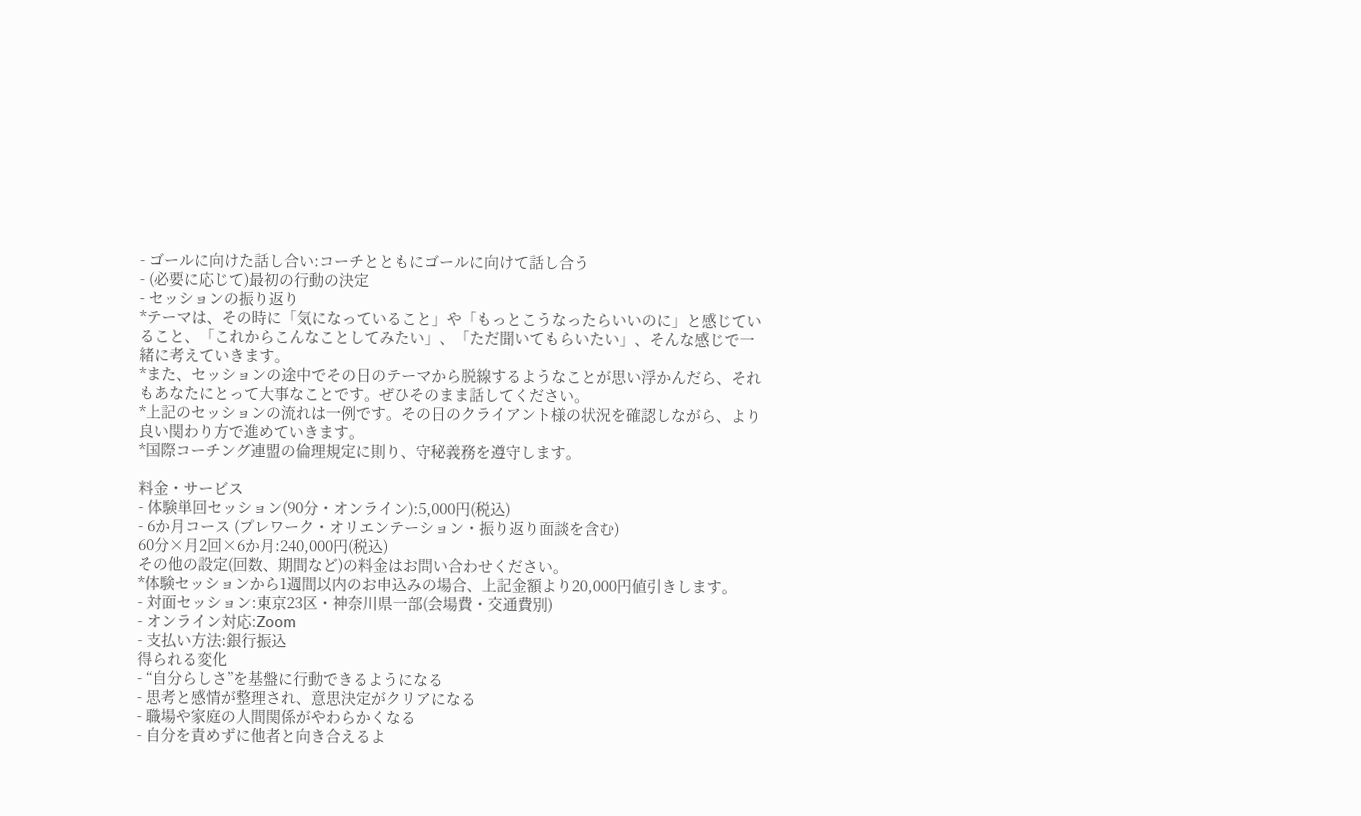- ゴールに向けた話し合い:コーチとともにゴールに向けて話し合う
- (必要に応じて)最初の行動の決定
- セッションの振り返り
*テーマは、その時に「気になっていること」や「もっとこうなったらいいのに」と感じていること、「これからこんなことしてみたい」、「ただ聞いてもらいたい」、そんな感じで一緒に考えていきます。
*また、セッションの途中でその日のテーマから脱線するようなことが思い浮かんだら、それもあなたにとって大事なことです。ぜひそのまま話してください。
*上記のセッションの流れは一例です。その日のクライアント様の状況を確認しながら、より良い関わり方で進めていきます。
*国際コーチング連盟の倫理規定に則り、守秘義務を遵守します。

料金・サービス
- 体験単回セッション(90分・オンライン):5,000円(税込)
- 6か月コース (プレワーク・オリエンテーション・振り返り面談を含む)
60分×月2回×6か月:240,000円(税込)
その他の設定(回数、期間など)の料金はお問い合わせください。
*体験セッションから1週間以内のお申込みの場合、上記金額より20,000円値引きします。
- 対面セッション:東京23区・神奈川県一部(会場費・交通費別)
- オンライン対応:Zoom
- 支払い方法:銀行振込
得られる変化
- “自分らしさ”を基盤に行動できるようになる
- 思考と感情が整理され、意思決定がクリアになる
- 職場や家庭の人間関係がやわらかくなる
- 自分を責めずに他者と向き合えるよ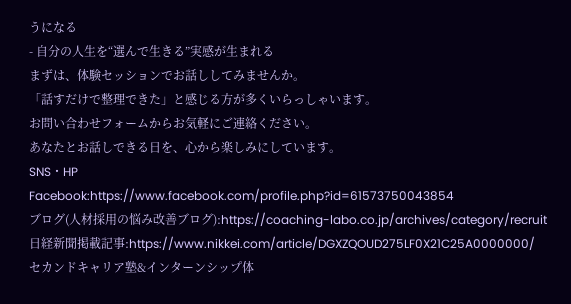うになる
- 自分の人生を“選んで生きる”実感が生まれる
まずは、体験セッションでお話ししてみませんか。
「話すだけで整理できた」と感じる方が多くいらっしゃいます。
お問い合わせフォームからお気軽にご連絡ください。
あなたとお話しできる日を、心から楽しみにしています。
SNS・HP
Facebook:https://www.facebook.com/profile.php?id=61573750043854
ブログ(人材採用の悩み改善ブログ):https://coaching-labo.co.jp/archives/category/recruit
日経新聞掲載記事:https://www.nikkei.com/article/DGXZQOUD275LF0X21C25A0000000/
セカンドキャリア塾&インターンシップ体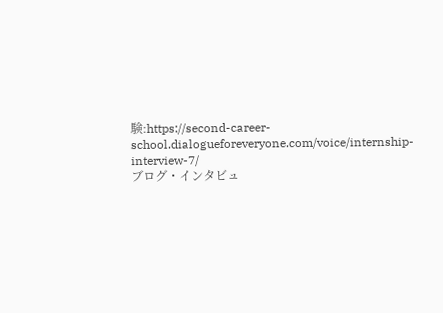験:https://second-career-school.dialogueforeveryone.com/voice/internship-interview-7/
ブログ・インタビュ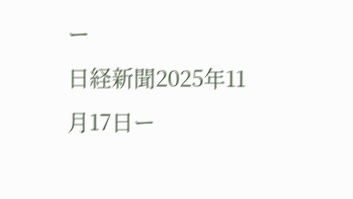ー
日経新聞2025年11月17日ー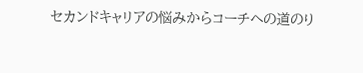セカンドキャリアの悩みからコーチへの道のり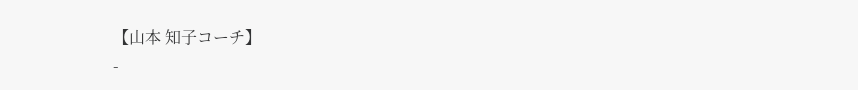【山本 知子コーチ】
-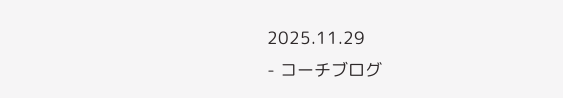2025.11.29
- コーチブログ